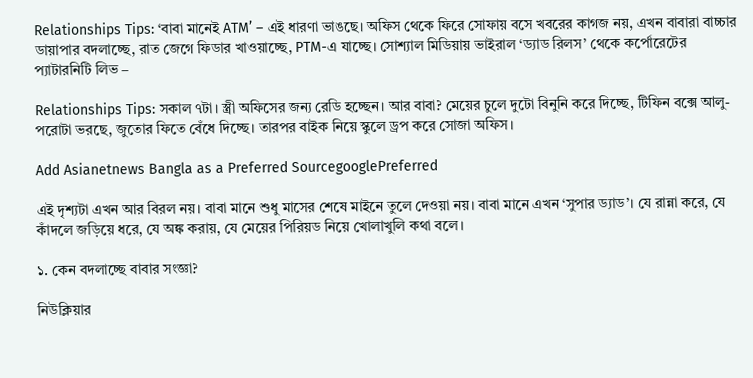Relationships Tips: ‘বাবা মানেই ATM’ – এই ধারণা ভাঙছে। অফিস থেকে ফিরে সোফায় বসে খবরের কাগজ নয়, এখন বাবারা বাচ্চার ডায়াপার বদলাচ্ছে, রাত জেগে ফিডার খাওয়াচ্ছে, PTM-এ যাচ্ছে। সোশ্যাল মিডিয়ায় ভাইরাল ‘ড্যাড রিলস’ থেকে কর্পোরেটের প্যাটারনিটি লিভ –

Relationships Tips: সকাল ৭টা। স্ত্রী অফিসের জন্য রেডি হচ্ছেন। আর বাবা? মেয়ের চুলে দুটো বিনুনি করে দিচ্ছে, টিফিন বক্সে আলু-পরোটা ভরছে, জুতোর ফিতে বেঁধে দিচ্ছে। তারপর বাইক নিয়ে স্কুলে ড্রপ করে সোজা অফিস।

Add Asianetnews Bangla as a Preferred SourcegooglePreferred

এই দৃশ্যটা এখন আর বিরল নয়। বাবা মানে শুধু মাসের শেষে মাইনে তুলে দেওয়া নয়। বাবা মানে এখন ‘সুপার ড্যাড’। যে রান্না করে, যে কাঁদলে জড়িয়ে ধরে, যে অঙ্ক করায়, যে মেয়ের পিরিয়ড নিয়ে খোলাখুলি কথা বলে।

১. কেন বদলাচ্ছে বাবার সংজ্ঞা?

নিউক্লিয়ার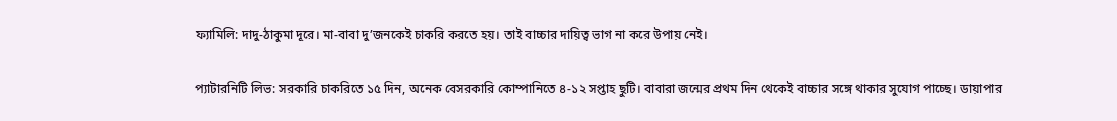ফ্যামিলি: দাদু-ঠাকুমা দূরে। মা-বাবা দু’জনকেই চাকরি করতে হয়। তাই বাচ্চার দায়িত্ব ভাগ না করে উপায় নেই।

প্যাটারনিটি লিভ: সরকারি চাকরিতে ১৫ দিন, অনেক বেসরকারি কোম্পানিতে ৪-১২ সপ্তাহ ছুটি। বাবারা জন্মের প্রথম দিন থেকেই বাচ্চার সঙ্গে থাকার সুযোগ পাচ্ছে। ডায়াপার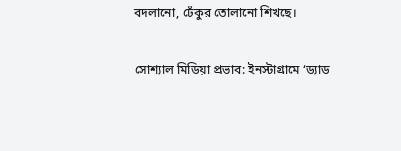বদলানো, ঢেঁকুর তোলানো শিখছে।

সোশ্যাল মিডিয়া প্রভাব: ইনস্টাগ্রামে ‘ড্যাড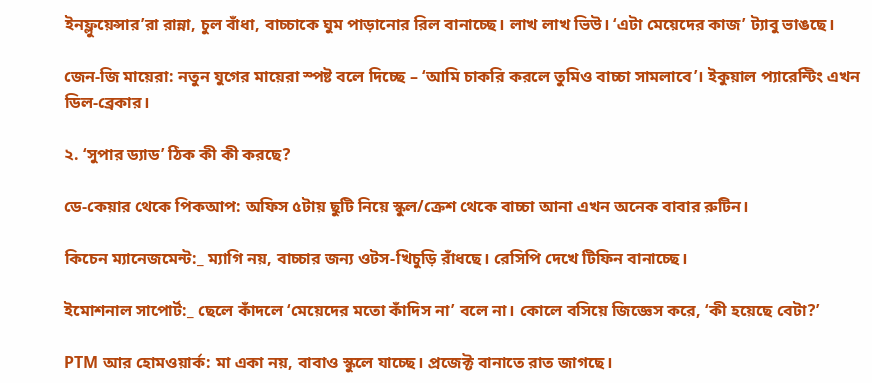ইনফ্লুয়েন্সার’রা রান্না, চুল বাঁধা, বাচ্চাকে ঘুম পাড়ানোর রিল বানাচ্ছে। লাখ লাখ ভিউ। ‘এটা মেয়েদের কাজ’ ট্যাবু ভাঙছে।

জেন-জি মায়েরা: নতুন যুগের মায়েরা স্পষ্ট বলে দিচ্ছে – ‘আমি চাকরি করলে তুমিও বাচ্চা সামলাবে’। ইকুয়াল প্যারেন্টিং এখন ডিল-ব্রেকার।

২. ‘সুপার ড্যাড’ ঠিক কী কী করছে?

ডে-কেয়ার থেকে পিকআপ: অফিস ৫টায় ছুটি নিয়ে স্কুল/ক্রেশ থেকে বাচ্চা আনা এখন অনেক বাবার রুটিন।

কিচেন ম্যানেজমেন্ট:_ ম্যাগি নয়, বাচ্চার জন্য ওটস-খিচুড়ি রাঁধছে। রেসিপি দেখে টিফিন বানাচ্ছে।

ইমোশনাল সাপোর্ট:_ ছেলে কাঁদলে ‘মেয়েদের মতো কাঁদিস না’ বলে না। কোলে বসিয়ে জিজ্ঞেস করে, ‘কী হয়েছে বেটা?’

PTM আর হোমওয়ার্ক: মা একা নয়, বাবাও স্কুলে যাচ্ছে। প্রজেক্ট বানাতে রাত জাগছে।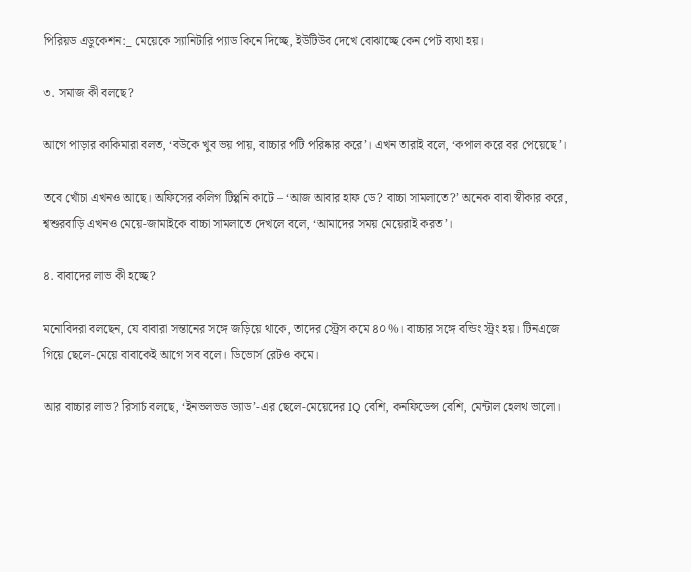পিরিয়ড এডুকেশন:_ মেয়েকে স্যানিটারি প্যাড কিনে দিচ্ছে, ইউটিউব দেখে বোঝাচ্ছে কেন পেট ব্যথা হয়।

৩. সমাজ কী বলছে?

আগে পাড়ার কাকিমারা বলত, ‘বউকে খুব ভয় পায়, বাচ্চার পটি পরিষ্কার করে’। এখন তারাই বলে, ‘কপাল করে বর পেয়েছে’।

তবে খোঁচা এখনও আছে। অফিসের কলিগ টিপ্পনি কাটে – ‘আজ আবার হাফ ডে? বাচ্চা সামলাতে?’ অনেক বাবা স্বীকার করে, শ্বশুরবাড়ি এখনও মেয়ে-জামাইকে বাচ্চা সামলাতে দেখলে বলে, ‘আমাদের সময় মেয়েরাই করত’।

৪. বাবাদের লাভ কী হচ্ছে?

মনোবিদরা বলছেন, যে বাবারা সন্তানের সঙ্গে জড়িয়ে থাকে, তাদের স্ট্রেস কমে ৪০%। বাচ্চার সঙ্গে বন্ডিং স্ট্রং হয়। টিনএজে গিয়ে ছেলে-মেয়ে বাবাকেই আগে সব বলে। ডিভোর্স রেটও কমে।

আর বাচ্চার লাভ? রিসার্চ বলছে, ‘ইনভলভড ড্যাড’-এর ছেলে-মেয়েদের IQ বেশি, কনফিডেন্স বেশি, মেন্টাল হেলথ ভালো।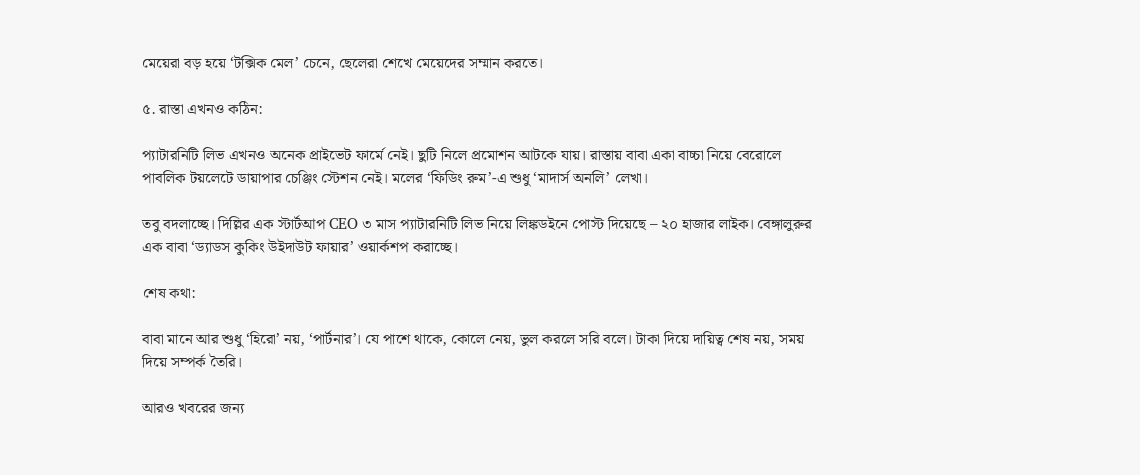মেয়েরা বড় হয়ে ‘টক্সিক মেল’ চেনে, ছেলেরা শেখে মেয়েদের সম্মান করতে।

৫. রাস্তা এখনও কঠিন:

প্যাটারনিটি লিভ এখনও অনেক প্রাইভেট ফার্মে নেই। ছুটি নিলে প্রমোশন আটকে যায়। রাস্তায় বাবা একা বাচ্চা নিয়ে বেরোলে পাবলিক টয়লেটে ডায়াপার চেঞ্জিং স্টেশন নেই। মলের ‘ফিডিং রুম’-এ শুধু ‘মাদার্স অনলি’ লেখা।

তবু বদলাচ্ছে। দিল্লির এক স্টার্টআপ CEO ৩ মাস প্যাটারনিটি লিভ নিয়ে লিঙ্কডইনে পোস্ট দিয়েছে – ২০ হাজার লাইক। বেঙ্গালুরুর এক বাবা ‘ড্যাডস কুকিং উইদাউট ফায়ার’ ওয়ার্কশপ করাচ্ছে।

শেষ কথা:

বাবা মানে আর শুধু ‘হিরো’ নয়, ‘পার্টনার’। যে পাশে থাকে, কোলে নেয়, ভুল করলে সরি বলে। টাকা দিয়ে দায়িত্ব শেষ নয়, সময় দিয়ে সম্পর্ক তৈরি।

আরও খবরের জন্য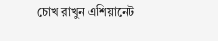চোখ রাখুন এশিয়ানেট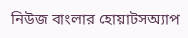নিউজ বাংলার হোয়াটসঅ্যাপ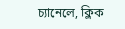চ্যানেলে, ক্লিক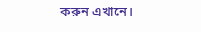করুন এখানে।